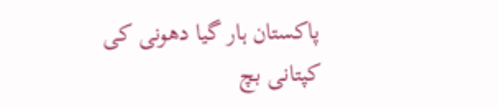پاکستان ہار گیا دھونی کی کپتانی بچ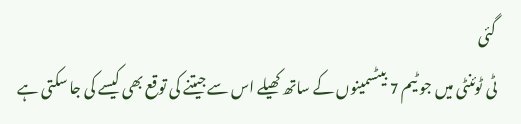گئی
ٹی ٹوئنٹی میں جو ٹیم 7 بیٹسمینوں کے ساتھ کھیلے اس سے جیتنے کی توقع بھی کیسے کی جا سکتی ہے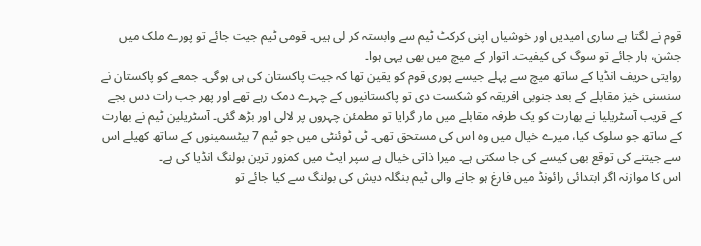قوم نے لگتا ہے ساری امیدیں اور خوشیاں اپنی کرکٹ ٹیم سے وابستہ کر لی ہیں۔ قومی ٹیم جیت جائے تو پورے ملک میں جشن، ہار جائے تو سوگ کی کیفیت۔ اتوار کے میچ میں بھی یہی ہوا۔
روایتی حریف انڈیا کے ساتھ میچ سے پہلے جیسے پوری قوم کو یقین تھا کہ جیت پاکستان کی ہی ہوگی۔ جمعے کو پاکستان نے سنسنی خیز مقابلے کے بعد جنوبی افریقہ کو شکست دی تو پاکستانیوں کے چہرے دمک رہے تھے اور پھر جب رات دس بجے کے قریب آسٹریلیا نے بھارت کو یک طرفہ مقابلے میں مار گرایا تو مطمئن چہروں پر لالی اور بڑھ گئی۔ آسٹریلین ٹیم نے بھارت کے ساتھ جو سلوک کیا، میرے خیال میں وہ اس کی مستحق تھی۔ ٹی ٹوئنٹی میں جو ٹیم 7 بیٹسمینوں کے ساتھ کھیلے اس سے جیتنے کی توقع بھی کیسے کی جا سکتی ہے۔ میرا ذاتی خیال ہے سپر ایٹ میں کمزور ترین بولنگ انڈیا کی ہے۔
اس کا موازنہ اگر ابتدائی رائونڈ میں فارغ ہو جانے والی ٹیم بنگلہ دیش کی بولنگ سے کیا جائے تو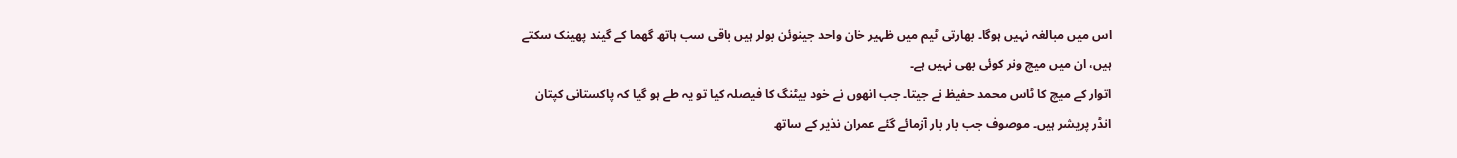اس میں مبالغہ نہیں ہوگا۔ بھارتی ٹیم میں ظہیر خان واحد جینوئن بولر ہیں باقی سب ہاتھ گھما کے گیند پھینک سکتے ہیں، ان میں میچ ونر کوئی بھی نہیں ہے۔
اتوار کے میچ کا ٹاس محمد حفیظ نے جیتا۔ جب انھوں نے خود بیٹنگ کا فیصلہ کیا تو یہ طے ہو گیا کہ پاکستانی کپتان انڈر پریشر ہیں۔ موصوف جب بار بار آزمائے گئے عمران نذیر کے ساتھ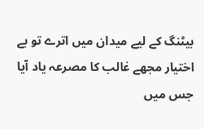بیٹنگ کے لیے میدان میں اترے تو بے اختیار مجھے غالب کا مصرعہ یاد آیا جس میں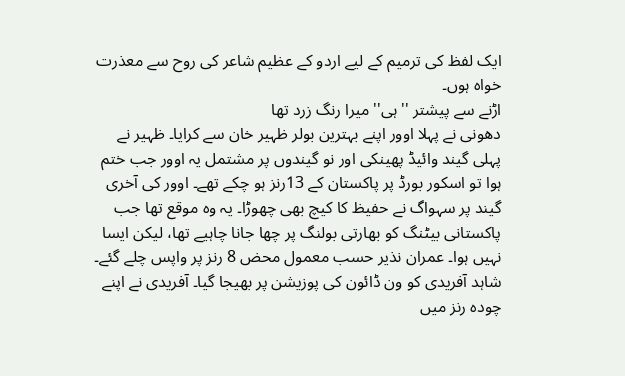ایک لفظ کی ترمیم کے لیے اردو کے عظیم شاعر کی روح سے معذرت خواہ ہوں۔
اڑنے سے پیشتر ''ہی'' میرا رنگ زرد تھا
دھونی نے پہلا اوور اپنے بہترین بولر ظہیر خان سے کرایا۔ ظہیر نے پہلی گیند وائیڈ پھینکی اور نو گیندوں پر مشتمل یہ اوور جب ختم ہوا تو اسکور بورڈ پر پاکستان کے 13رنز ہو چکے تھے۔ اوور کی آخری گیند پر سہواگ نے حفیظ کا کیچ بھی چھوڑا۔ یہ وہ موقع تھا جب پاکستانی بیٹنگ کو بھارتی بولنگ پر چھا جانا چاہیے تھا، لیکن ایسا نہیں ہوا۔ عمران نذیر حسب معمول محض 8 رنز پر واپس چلے گئے۔ شاہد آفریدی کو ون ڈائون کی پوزیشن پر بھیجا گیا۔ آفریدی نے اپنے چودہ رنز میں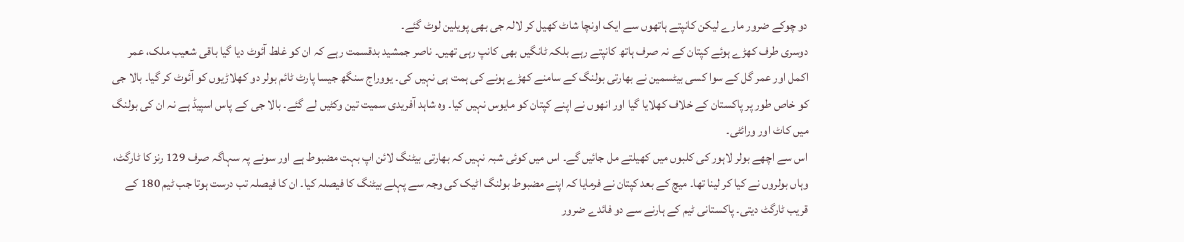دو چوکے ضرور مارے لیکن کانپتے ہاتھوں سے ایک اونچا شاٹ کھیل کر لالہ جی بھی پویلین لوٹ گئے۔
دوسری طرف کھڑے ہوئے کپتان کے نہ صرف ہاتھ کانپتے رہے بلکہ ٹانگیں بھی کانپ رہی تھیں۔ ناصر جمشید بدقسمت رہے کہ ان کو غلط آئوٹ دیا گیا باقی شعیب ملک، عمر اکمل اور عمر گل کے سوا کسی بیٹسمین نے بھارتی بولنگ کے سامنے کھڑے ہونے کی ہمت ہی نہیں کی۔ یووراج سنگھ جیسا پارٹ ٹائم بولر دو کھلاڑیوں کو آئوٹ کر گیا۔ بالا جی کو خاص طور پر پاکستان کے خلاف کھلایا گیا اور انھوں نے اپنے کپتان کو مایوس نہیں کیا۔ وہ شاہد آفریدی سمیت تین وکٹیں لے گئے۔ بالا جی کے پاس اسپیڈ ہے نہ ان کی بولنگ میں کاٹ اور ورائٹی۔
اس سے اچھے بولر لاہور کی کلبوں میں کھیلتے مل جائیں گے۔ اس میں کوئی شبہ نہیں کہ بھارتی بیٹنگ لائن اپ بہت مضبوط ہے اور سونے پہ سہاگہ صرف 129 رنز کا ٹارگٹ، وہاں بولروں نے کیا کر لینا تھا۔ میچ کے بعد کپتان نے فرمایا کہ اپنے مضبوط بولنگ اٹیک کی وجہ سے پہلے بیٹنگ کا فیصلہ کیا۔ ان کا فیصلہ تب درست ہوتا جب ٹیم 180 کے قریب ٹارگٹ دیتی۔ پاکستانی ٹیم کے ہارنے سے دو فائدے ضرور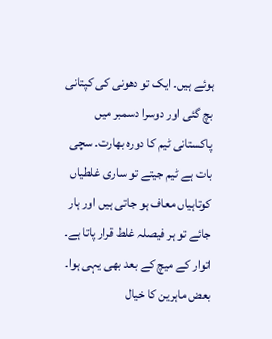ہوئے ہیں۔ ایک تو دھونی کی کپتانی بچ گئی اور دوسرا دسمبر میں پاکستانی ٹیم کا دورہ بھارت۔ سچی بات ہے ٹیم جیتے تو ساری غلطیاں کوتاہیاں معاف ہو جاتی ہیں اور ہار جائے تو ہر فیصلہ غلط قرار پاتا ہے۔
اتوار کے میچ کے بعد بھی یہی ہوا۔ بعض ماہرین کا خیال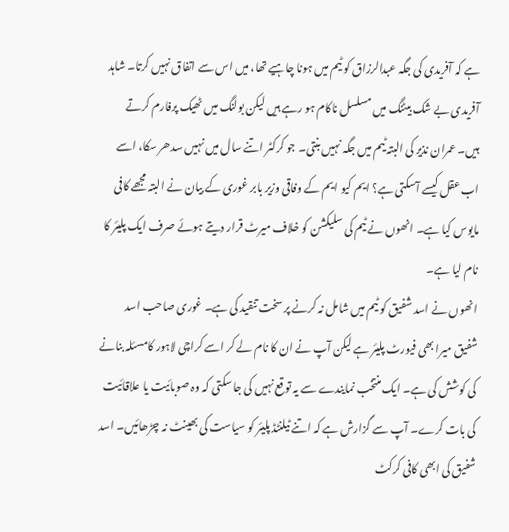ہے کہ آفریدی کی جگہ عبدالرزاق کو ٹیم میں ہونا چاہیے تھا، میں اس سے اتفاق نہیں کرتا۔ شاہد آفریدی بے شک بیٹنگ میں مسلسل ناکام ہو رہے ہیں لیکن بولنگ میں ٹھیک پرفارم کرتے ہیں۔ عمران نذیر کی البتہ ٹیم میں جگہ نہیں بنتی۔ جو کرکٹر اتنے سال میں نہیں سدھر سکا، اسے اب عقل کیسے آسکتی ہے؟ ایم کیو ایم کے وفاقی وزیر بابر غوری کے بیان نے البتہ مجھے کافی مایوس کیا ہے۔ انھوں نے ٹیم کی سلیکشن کو خلاف میرٹ قرار دیتے ہوئے صرف ایک پلیئر کا نام لیا ہے۔
انھوں نے اسد شفیق کو ٹیم میں شامل نہ کرنے پر سخت تنقید کی ہے۔ غوری صاحب اسد شفیق میرا بھی فیورٹ پلیئر ہے لیکن آپ نے ان کا نام لے کر اسے کراچی لاہور کامسئلہ بنانے کی کوشش کی ہے۔ ایک منتخب نمایندے سے یہ توقع نہیں کی جا سکتی کہ وہ صوبائیت یا علاقائیت کی بات کرے۔ آپ سے گزارش ہے کہ اتنے ٹیلنٹڈ پلیئر کو سیاست کی بھینٹ نہ چڑھائیں۔ اسد شفیق کی ابھی کافی کرکٹ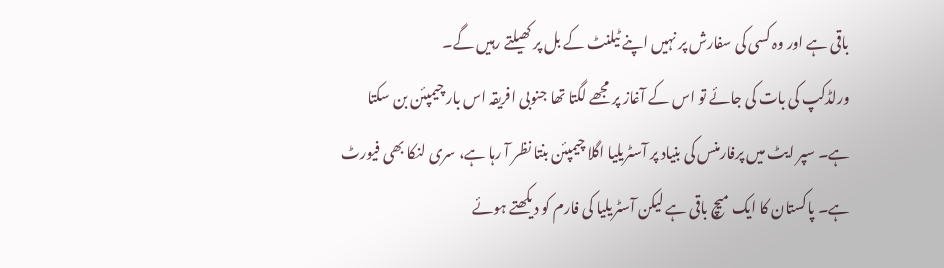باقی ہے اور وہ کسی کی سفارش پر نہیں اپنے ٹیلنٹ کے بل پر کھیلتے رہیں گے۔
ورلڈکپ کی بات کی جائے تو اس کے آغاز پر مجھے لگتا تھا جنوبی افریقہ اس بار چیمپئن بن سکتا ہے۔ سپر ایٹ میں پرفارمنس کی بنیاد پر آسٹریلیا اگلا چیمپئن بنتا نظر آ رہا ہے، سری لنکا بھی فیورٹ ہے۔ پاکستان کا ایک میچ باقی ہے لیکن آسٹریلیا کی فارم کو دیکھتے ہوئے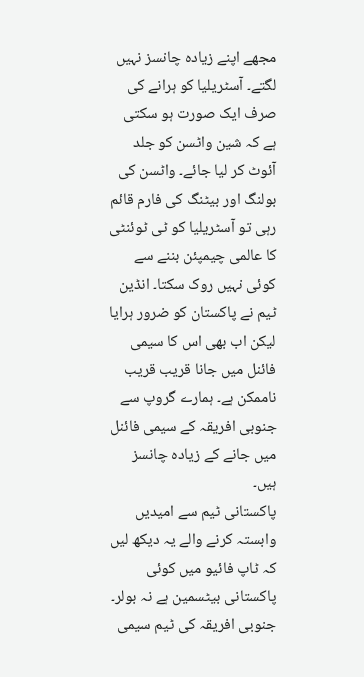مجھے اپنے زیادہ چانسز نہیں لگتے۔ آسٹریلیا کو ہرانے کی صرف ایک صورت ہو سکتی ہے کہ شین واٹسن کو جلد آئوٹ کر لیا جائے۔ واٹسن کی بولنگ اور بیٹنگ کی فارم قائم رہی تو آسٹریلیا کو ٹی ٹوئنٹی کا عالمی چیمپئن بننے سے کوئی نہیں روک سکتا۔ انڈین ٹیم نے پاکستان کو ضرور ہرایا لیکن اب بھی اس کا سیمی فائنل میں جانا قریب قریب ناممکن ہے۔ ہمارے گروپ سے جنوبی افریقہ کے سیمی فائنل میں جانے کے زیادہ چانسز ہیں۔
پاکستانی ٹیم سے امیدیں وابستہ کرنے والے یہ دیکھ لیں کہ ٹاپ فائیو میں کوئی پاکستانی بیٹسمین ہے نہ بولر۔ جنوبی افریقہ کی ٹیم سیمی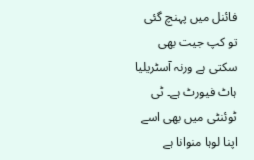فائنل میں پہنچ گئی تو کپ جیت بھی سکتی ہے ورنہ آسٹریلیا ہاٹ فیورٹ ہے۔ ٹی ٹوئنٹی میں بھی اسے اپنا لوہا منوانا ہے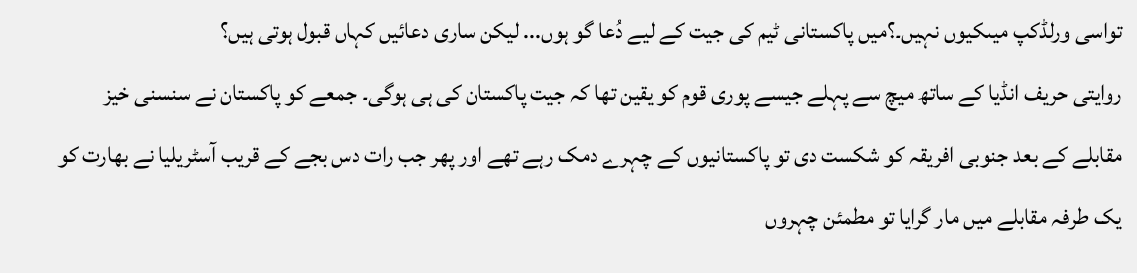تواسی ورلڈکپ میںکیوں نہیں۔؟میں پاکستانی ٹیم کی جیت کے لیے دُعا گو ہوں... لیکن ساری دعائیں کہاں قبول ہوتی ہیں؟
روایتی حریف انڈیا کے ساتھ میچ سے پہلے جیسے پوری قوم کو یقین تھا کہ جیت پاکستان کی ہی ہوگی۔ جمعے کو پاکستان نے سنسنی خیز مقابلے کے بعد جنوبی افریقہ کو شکست دی تو پاکستانیوں کے چہرے دمک رہے تھے اور پھر جب رات دس بجے کے قریب آسٹریلیا نے بھارت کو یک طرفہ مقابلے میں مار گرایا تو مطمئن چہروں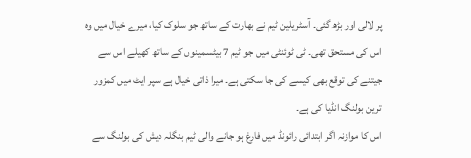پر لالی اور بڑھ گئی۔ آسٹریلین ٹیم نے بھارت کے ساتھ جو سلوک کیا، میرے خیال میں وہ اس کی مستحق تھی۔ ٹی ٹوئنٹی میں جو ٹیم 7 بیٹسمینوں کے ساتھ کھیلے اس سے جیتنے کی توقع بھی کیسے کی جا سکتی ہے۔ میرا ذاتی خیال ہے سپر ایٹ میں کمزور ترین بولنگ انڈیا کی ہے۔
اس کا موازنہ اگر ابتدائی رائونڈ میں فارغ ہو جانے والی ٹیم بنگلہ دیش کی بولنگ سے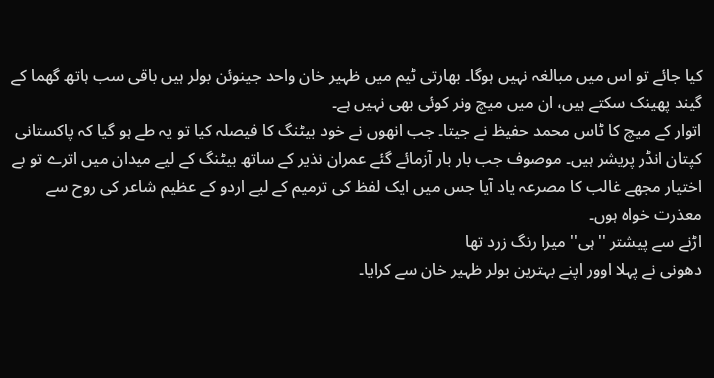کیا جائے تو اس میں مبالغہ نہیں ہوگا۔ بھارتی ٹیم میں ظہیر خان واحد جینوئن بولر ہیں باقی سب ہاتھ گھما کے گیند پھینک سکتے ہیں، ان میں میچ ونر کوئی بھی نہیں ہے۔
اتوار کے میچ کا ٹاس محمد حفیظ نے جیتا۔ جب انھوں نے خود بیٹنگ کا فیصلہ کیا تو یہ طے ہو گیا کہ پاکستانی کپتان انڈر پریشر ہیں۔ موصوف جب بار بار آزمائے گئے عمران نذیر کے ساتھ بیٹنگ کے لیے میدان میں اترے تو بے اختیار مجھے غالب کا مصرعہ یاد آیا جس میں ایک لفظ کی ترمیم کے لیے اردو کے عظیم شاعر کی روح سے معذرت خواہ ہوں۔
اڑنے سے پیشتر ''ہی'' میرا رنگ زرد تھا
دھونی نے پہلا اوور اپنے بہترین بولر ظہیر خان سے کرایا۔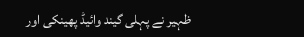ظہیر نے پہلی گیند وائیڈ پھینکی اور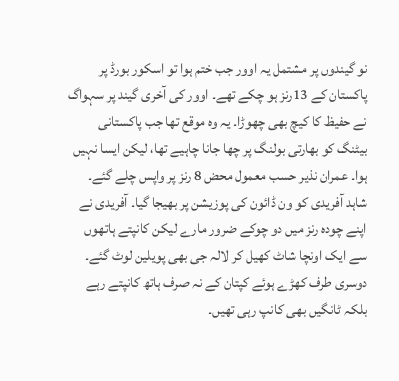نو گیندوں پر مشتمل یہ اوور جب ختم ہوا تو اسکور بورڈ پر پاکستان کے 13رنز ہو چکے تھے۔ اوور کی آخری گیند پر سہواگ نے حفیظ کا کیچ بھی چھوڑا۔ یہ وہ موقع تھا جب پاکستانی بیٹنگ کو بھارتی بولنگ پر چھا جانا چاہیے تھا، لیکن ایسا نہیں ہوا۔ عمران نذیر حسب معمول محض 8 رنز پر واپس چلے گئے۔ شاہد آفریدی کو ون ڈائون کی پوزیشن پر بھیجا گیا۔ آفریدی نے اپنے چودہ رنز میں دو چوکے ضرور مارے لیکن کانپتے ہاتھوں سے ایک اونچا شاٹ کھیل کر لالہ جی بھی پویلین لوٹ گئے۔
دوسری طرف کھڑے ہوئے کپتان کے نہ صرف ہاتھ کانپتے رہے بلکہ ٹانگیں بھی کانپ رہی تھیں۔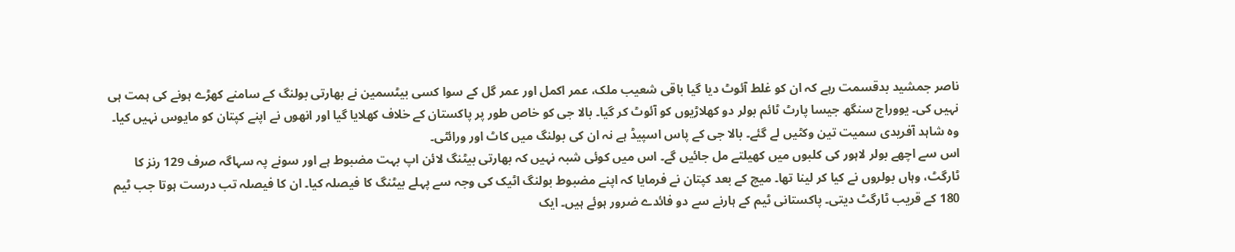ناصر جمشید بدقسمت رہے کہ ان کو غلط آئوٹ دیا گیا باقی شعیب ملک، عمر اکمل اور عمر گل کے سوا کسی بیٹسمین نے بھارتی بولنگ کے سامنے کھڑے ہونے کی ہمت ہی نہیں کی۔ یووراج سنگھ جیسا پارٹ ٹائم بولر دو کھلاڑیوں کو آئوٹ کر گیا۔ بالا جی کو خاص طور پر پاکستان کے خلاف کھلایا گیا اور انھوں نے اپنے کپتان کو مایوس نہیں کیا۔ وہ شاہد آفریدی سمیت تین وکٹیں لے گئے۔ بالا جی کے پاس اسپیڈ ہے نہ ان کی بولنگ میں کاٹ اور ورائٹی۔
اس سے اچھے بولر لاہور کی کلبوں میں کھیلتے مل جائیں گے۔ اس میں کوئی شبہ نہیں کہ بھارتی بیٹنگ لائن اپ بہت مضبوط ہے اور سونے پہ سہاگہ صرف 129 رنز کا ٹارگٹ، وہاں بولروں نے کیا کر لینا تھا۔ میچ کے بعد کپتان نے فرمایا کہ اپنے مضبوط بولنگ اٹیک کی وجہ سے پہلے بیٹنگ کا فیصلہ کیا۔ ان کا فیصلہ تب درست ہوتا جب ٹیم 180 کے قریب ٹارگٹ دیتی۔ پاکستانی ٹیم کے ہارنے سے دو فائدے ضرور ہوئے ہیں۔ ایک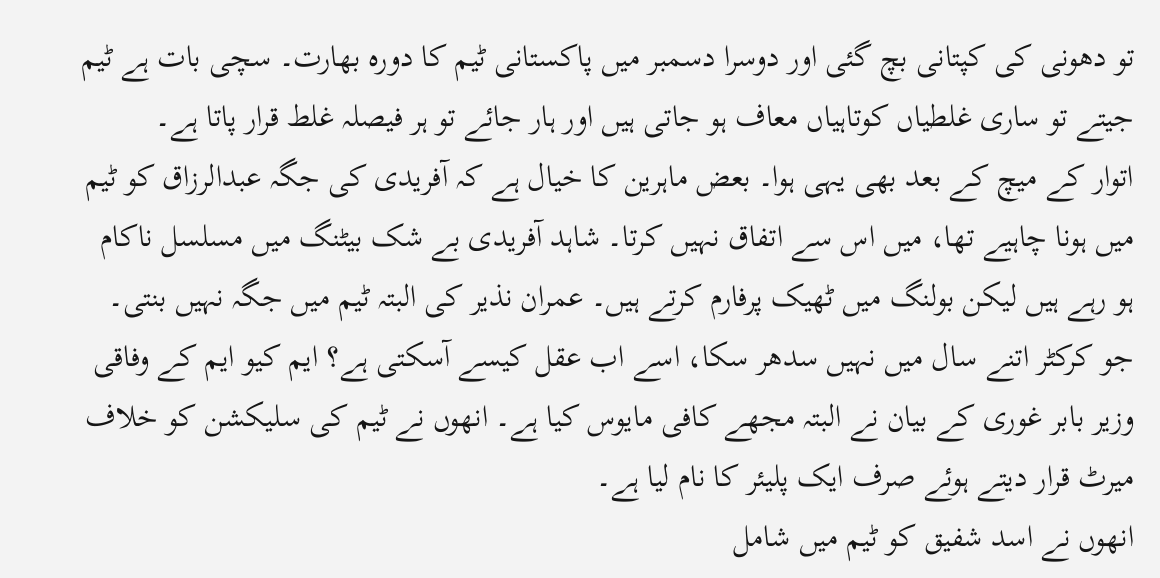تو دھونی کی کپتانی بچ گئی اور دوسرا دسمبر میں پاکستانی ٹیم کا دورہ بھارت۔ سچی بات ہے ٹیم جیتے تو ساری غلطیاں کوتاہیاں معاف ہو جاتی ہیں اور ہار جائے تو ہر فیصلہ غلط قرار پاتا ہے۔
اتوار کے میچ کے بعد بھی یہی ہوا۔ بعض ماہرین کا خیال ہے کہ آفریدی کی جگہ عبدالرزاق کو ٹیم میں ہونا چاہیے تھا، میں اس سے اتفاق نہیں کرتا۔ شاہد آفریدی بے شک بیٹنگ میں مسلسل ناکام ہو رہے ہیں لیکن بولنگ میں ٹھیک پرفارم کرتے ہیں۔ عمران نذیر کی البتہ ٹیم میں جگہ نہیں بنتی۔ جو کرکٹر اتنے سال میں نہیں سدھر سکا، اسے اب عقل کیسے آسکتی ہے؟ ایم کیو ایم کے وفاقی وزیر بابر غوری کے بیان نے البتہ مجھے کافی مایوس کیا ہے۔ انھوں نے ٹیم کی سلیکشن کو خلاف میرٹ قرار دیتے ہوئے صرف ایک پلیئر کا نام لیا ہے۔
انھوں نے اسد شفیق کو ٹیم میں شامل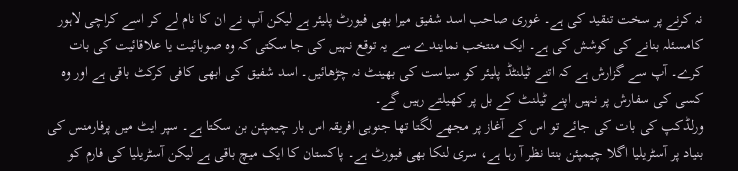نہ کرنے پر سخت تنقید کی ہے۔ غوری صاحب اسد شفیق میرا بھی فیورٹ پلیئر ہے لیکن آپ نے ان کا نام لے کر اسے کراچی لاہور کامسئلہ بنانے کی کوشش کی ہے۔ ایک منتخب نمایندے سے یہ توقع نہیں کی جا سکتی کہ وہ صوبائیت یا علاقائیت کی بات کرے۔ آپ سے گزارش ہے کہ اتنے ٹیلنٹڈ پلیئر کو سیاست کی بھینٹ نہ چڑھائیں۔ اسد شفیق کی ابھی کافی کرکٹ باقی ہے اور وہ کسی کی سفارش پر نہیں اپنے ٹیلنٹ کے بل پر کھیلتے رہیں گے۔
ورلڈکپ کی بات کی جائے تو اس کے آغاز پر مجھے لگتا تھا جنوبی افریقہ اس بار چیمپئن بن سکتا ہے۔ سپر ایٹ میں پرفارمنس کی بنیاد پر آسٹریلیا اگلا چیمپئن بنتا نظر آ رہا ہے، سری لنکا بھی فیورٹ ہے۔ پاکستان کا ایک میچ باقی ہے لیکن آسٹریلیا کی فارم کو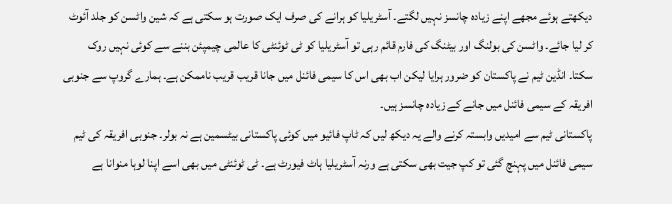دیکھتے ہوئے مجھے اپنے زیادہ چانسز نہیں لگتے۔ آسٹریلیا کو ہرانے کی صرف ایک صورت ہو سکتی ہے کہ شین واٹسن کو جلد آئوٹ کر لیا جائے۔ واٹسن کی بولنگ اور بیٹنگ کی فارم قائم رہی تو آسٹریلیا کو ٹی ٹوئنٹی کا عالمی چیمپئن بننے سے کوئی نہیں روک سکتا۔ انڈین ٹیم نے پاکستان کو ضرور ہرایا لیکن اب بھی اس کا سیمی فائنل میں جانا قریب قریب ناممکن ہے۔ ہمارے گروپ سے جنوبی افریقہ کے سیمی فائنل میں جانے کے زیادہ چانسز ہیں۔
پاکستانی ٹیم سے امیدیں وابستہ کرنے والے یہ دیکھ لیں کہ ٹاپ فائیو میں کوئی پاکستانی بیٹسمین ہے نہ بولر۔ جنوبی افریقہ کی ٹیم سیمی فائنل میں پہنچ گئی تو کپ جیت بھی سکتی ہے ورنہ آسٹریلیا ہاٹ فیورٹ ہے۔ ٹی ٹوئنٹی میں بھی اسے اپنا لوہا منوانا ہے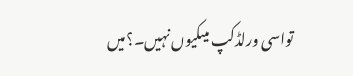تواسی ورلڈکپ میںکیوں نہیں۔؟میں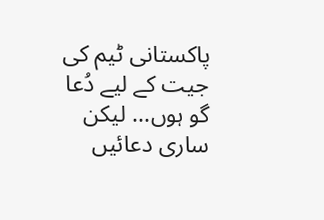پاکستانی ٹیم کی جیت کے لیے دُعا گو ہوں... لیکن ساری دعائیں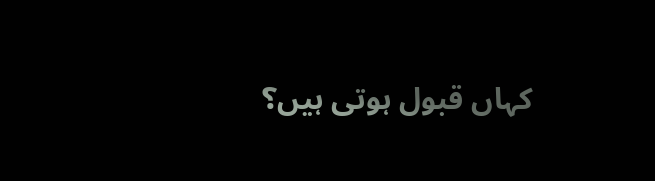کہاں قبول ہوتی ہیں؟